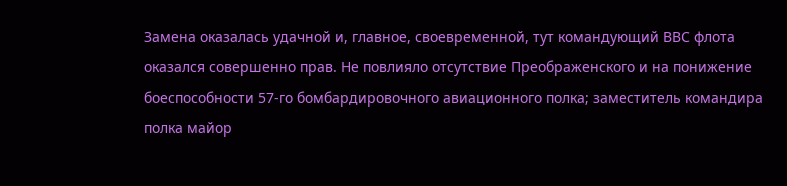Замена оказалась удачной и, главное, своевременной, тут командующий ВВС флота оказался совершенно прав. Не повлияло отсутствие Преображенского и на понижение боеспособности 57-го бомбардировочного авиационного полка; заместитель командира полка майор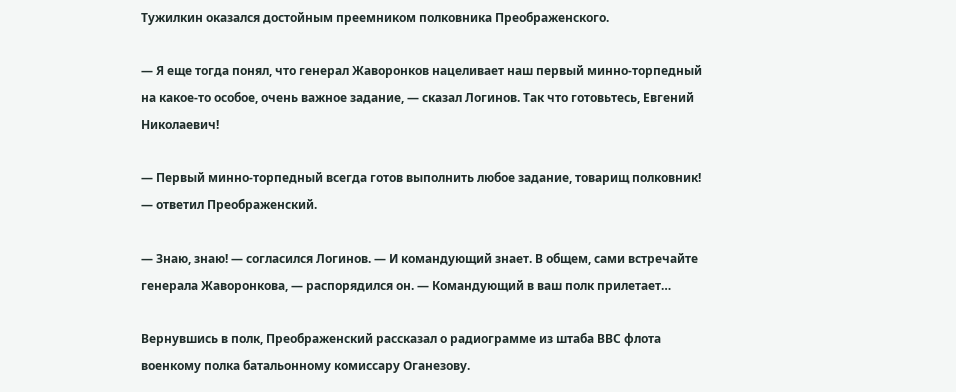Тужилкин оказался достойным преемником полковника Преображенского.

— Я еще тогда понял, что генерал Жаворонков нацеливает наш первый минно-торпедный на какое-то особое, очень важное задание, — сказал Логинов. Так что готовьтесь, Евгений Николаевич!

— Первый минно-торпедный всегда готов выполнить любое задание, товарищ полковник! — ответил Преображенский.

— Знаю, знаю! — согласился Логинов. — И командующий знает. В общем, сами встречайте генерала Жаворонкова, — распорядился он. — Командующий в ваш полк прилетает…

Вернувшись в полк, Преображенский рассказал о радиограмме из штаба ВВС флота военкому полка батальонному комиссару Оганезову.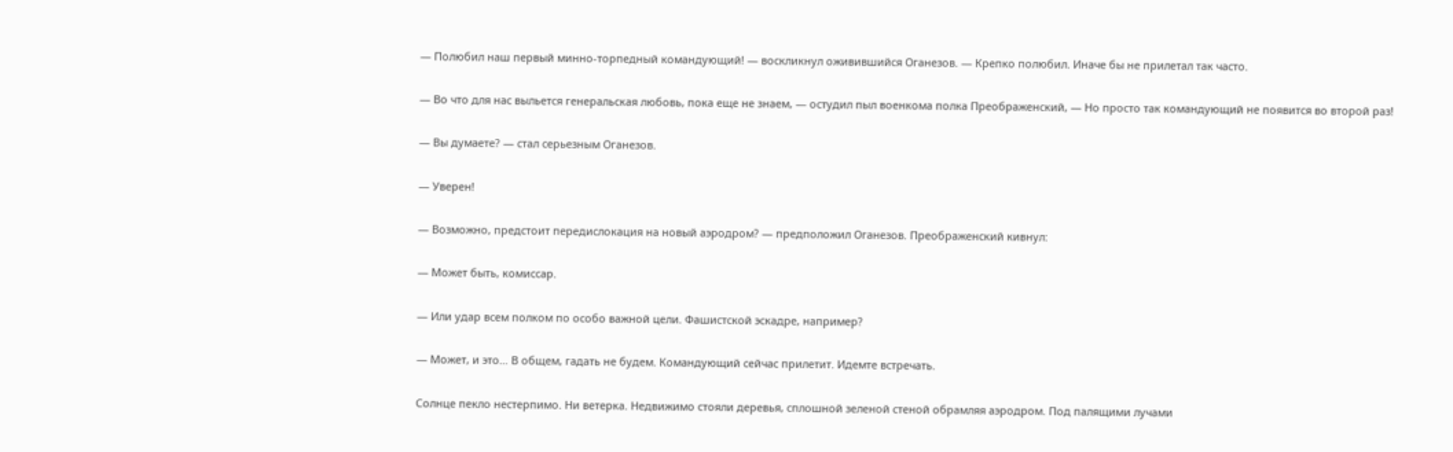— Полюбил наш первый минно-торпедный командующий! — воскликнул оживившийся Оганезов. — Крепко полюбил. Иначе бы не прилетал так часто.

— Во что для нас выльется генеральская любовь, пока еще не знаем, — остудил пыл военкома полка Преображенский, — Но просто так командующий не появится во второй раз!

— Вы думаете? — стал серьезным Оганезов.

— Уверен!

— Возможно, предстоит передислокация на новый аэродром? — предположил Оганезов. Преображенский кивнул:

— Может быть, комиссар.

— Или удар всем полком по особо важной цели. Фашистской эскадре, например?

— Может, и это… В общем, гадать не будем. Командующий сейчас прилетит. Идемте встречать.

Солнце пекло нестерпимо. Ни ветерка. Недвижимо стояли деревья, сплошной зеленой стеной обрамляя аэродром. Под палящими лучами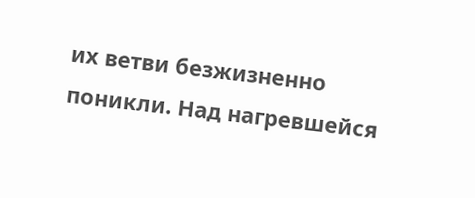их ветви безжизненно поникли. Над нагревшейся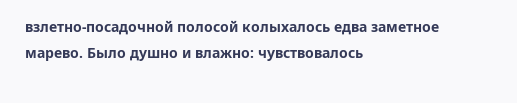взлетно-посадочной полосой колыхалось едва заметное марево. Было душно и влажно: чувствовалось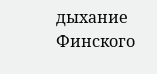дыхание Финского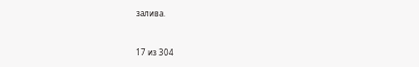залива.



17 из 304